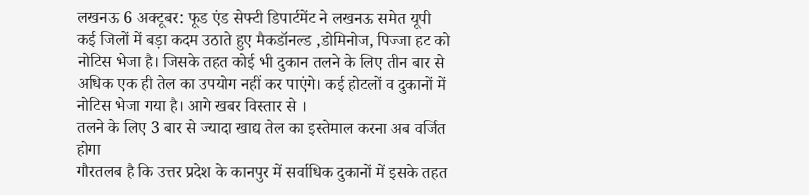लखनऊ 6 अक्टूबर: फूड एंड सेफ्टी डिपार्टमेंट ने लखनऊ समेत यूपी कई जिलों में बड़ा कदम उठाते हुए मैकडॉनल्ड ,डोमिनोज, पिज्जा हट को नोटिस भेजा है। जिसके तहत कोई भी दुकान तलने के लिए तीन बार से अधिक एक ही तेल का उपयोग नहीं कर पाएंगे। कई होटलों व दुकानों में नोटिस भेजा गया है। आगे खबर विस्तार से ।
तलने के लिए 3 बार से ज्यादा खाद्य तेल का इस्तेमाल करना अब वर्जित होगा
गौरतलब है कि उत्तर प्रदेश के कानपुर में सर्वाधिक दुकानों में इसके तहत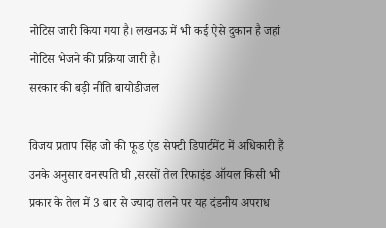नोटिस जारी किया गया है। लखनऊ में भी कई ऐसे दुकान है जहां नोटिस भेजने की प्रक्रिया जारी है।
सरकार की बड़ी नीति बायोडीजल

विजय प्रताप सिंह जो की फूड एंड सेफ्टी डिपार्टमेंट में अधिकारी हैं उनके अनुसार वनस्पति घी ,सरसों तेल रिफाइंड ऑयल किसी भी प्रकार के तेल में 3 बार से ज्यादा तलने पर यह दंडनीय अपराध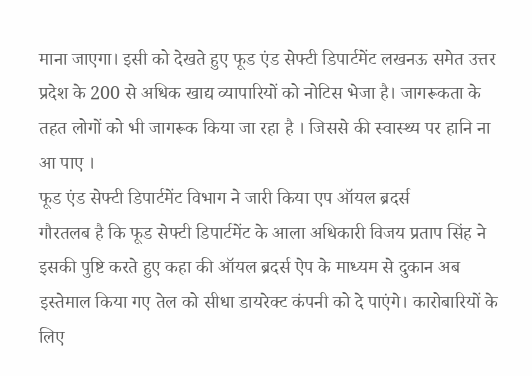माना जाएगा। इसी को देखते हुए फूड एंड सेफ्टी डिपार्टमेंट लखनऊ समेत उत्तर प्रदेश के 200 से अधिक खाद्य व्यापारियों को नोटिस भेजा है। जागरूकता के तहत लोगों को भी जागरूक किया जा रहा है । जिससे की स्वास्थ्य पर हानि ना आ पाए ।
फूड एंड सेफ्टी डिपार्टमेंट विभाग ने जारी किया एप ऑयल ब्रदर्स
गौरतलब है कि फूड सेफ्टी डिपार्टमेंट के आला अधिकारी विजय प्रताप सिंह ने इसकी पुष्टि करते हुए कहा की ऑयल ब्रदर्स ऐप के माध्यम से दुकान अब इस्तेमाल किया गए तेल को सीधा डायरेक्ट कंपनी को दे पाएंगे। कारोबारियों के लिए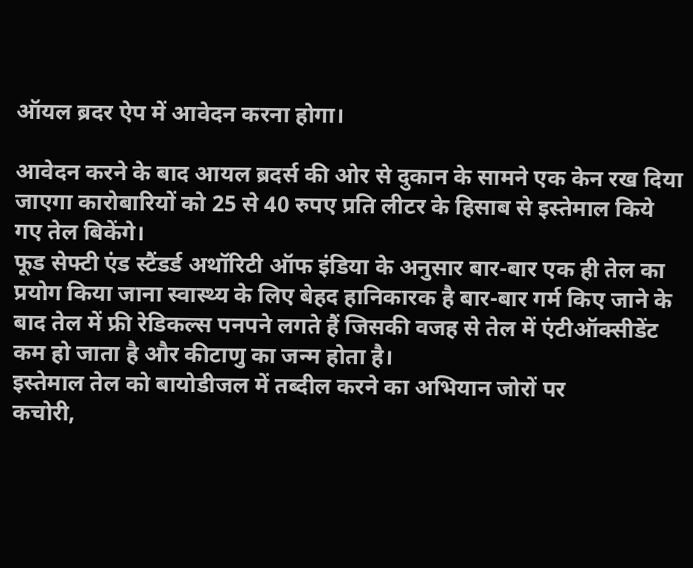ऑयल ब्रदर ऐप में आवेदन करना होगा।

आवेदन करने के बाद आयल ब्रदर्स की ओर से दुकान के सामने एक केन रख दिया जाएगा कारोबारियों को 25 से 40 रुपए प्रति लीटर के हिसाब से इस्तेमाल किये गए तेल बिकेंगे।
फूड सेफ्टी एंड स्टैंडर्ड अथॉरिटी ऑफ इंडिया के अनुसार बार-बार एक ही तेल का प्रयोग किया जाना स्वास्थ्य के लिए बेहद हानिकारक है बार-बार गर्म किए जाने के बाद तेल में फ्री रेडिकल्स पनपने लगते हैं जिसकी वजह से तेल में एंटीऑक्सीडेंट कम हो जाता है और कीटाणु का जन्म होता है।
इस्तेमाल तेल को बायोडीजल में तब्दील करने का अभियान जोरों पर
कचोरी,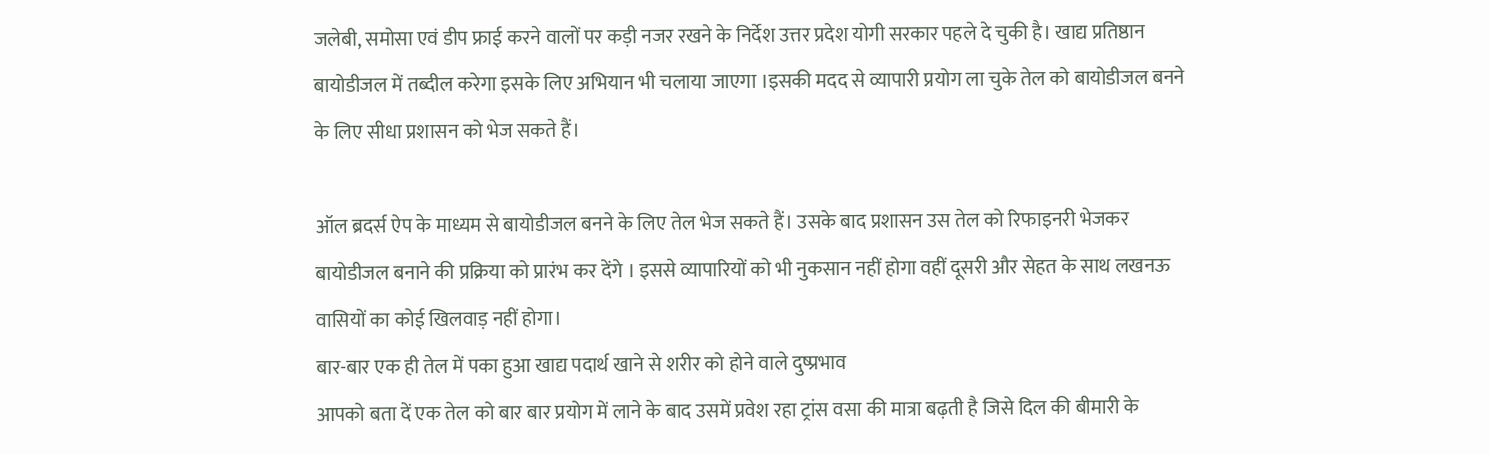जलेबी, समोसा एवं डीप फ्राई करने वालों पर कड़ी नजर रखने के निर्देश उत्तर प्रदेश योगी सरकार पहले दे चुकी है। खाद्य प्रतिष्ठान बायोडीजल में तब्दील करेगा इसके लिए अभियान भी चलाया जाएगा ।इसकी मदद से व्यापारी प्रयोग ला चुके तेल को बायोडीजल बनने के लिए सीधा प्रशासन को भेज सकते हैं।

ऑल ब्रदर्स ऐप के माध्यम से बायोडीजल बनने के लिए तेल भेज सकते हैं। उसके बाद प्रशासन उस तेल को रिफाइनरी भेजकर बायोडीजल बनाने की प्रक्रिया को प्रारंभ कर देंगे । इससे व्यापारियों को भी नुकसान नहीं होगा वहीं दूसरी और सेहत के साथ लखनऊ वासियों का कोई खिलवाड़ नहीं होगा।
बार-बार एक ही तेल में पका हुआ खाद्य पदार्थ खाने से शरीर को होने वाले दुष्प्रभाव
आपको बता दें एक तेल को बार बार प्रयोग में लाने के बाद उसमें प्रवेश रहा ट्रांस वसा की मात्रा बढ़ती है जिसे दिल की बीमारी के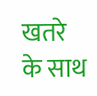खतरे के साथ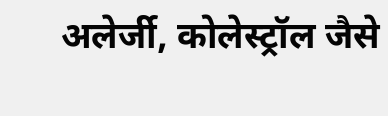अलेर्जी, कोलेस्ट्रॉल जैसे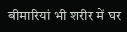बीमारियां भी शरीर में घर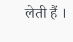लेती हैं ।